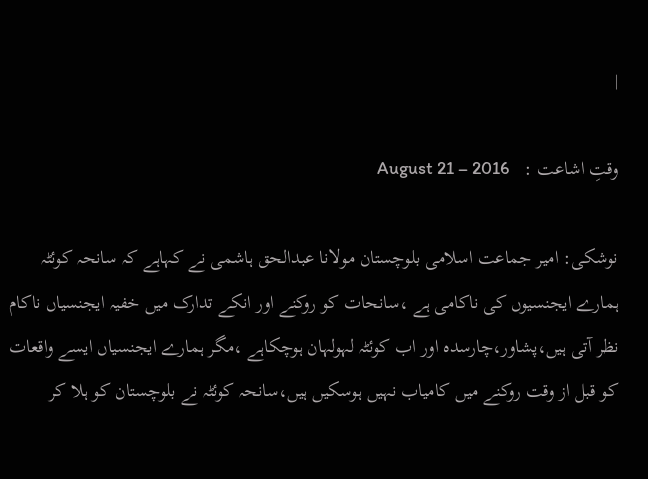|

وقتِ اشاعت :   August 21 – 2016

نوشکی: امیر جماعت اسلامی بلوچستان مولانا عبدالحق ہاشمی نے کہاہے کہ سانحہ کوئٹہ ہمارے ایجنسیوں کی ناکامی ہے ،سانحات کو روکنے اور انکے تدارک میں خفیہ ایجنسیاں ناکام نظر آتی ہیں،پشاور،چارسدہ اور اب کوئٹہ لہولہان ہوچکاہے ،مگر ہمارے ایجنسیاں ایسے واقعات کو قبل از وقت روکنے میں کامیاب نہیں ہوسکیں ہیں،سانحہ کوئٹہ نے بلوچستان کو ہلا کر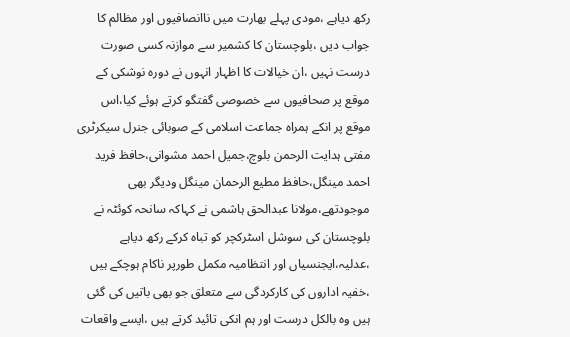رکھ دیاہے ،مودی پہلے بھارت میں ناانصافیوں اور مظالم کا جواب دیں ،بلوچستان کا کشمیر سے موازنہ کسی صورت درست نہیں ،ان خیالات کا اظہار انہوں نے دورہ نوشکی کے موقع پر صحافیوں سے خصوصی گفتگو کرتے ہوئے کیا،اس موقع پر انکے ہمراہ جماعت اسلامی کے صوبائی جنرل سیکرٹری مفتی ہدایت الرحمن بلوچ،جمیل احمد مشوانی،حافظ فرید احمد مینگل،حافظ مطیع الرحمان مینگل ودیگر بھی موجودتھے،مولانا عبدالحق ہاشمی نے کہاکہ سانحہ کوئٹہ نے بلوچستان کی سوشل اسٹرکچر کو تباہ کرکے رکھ دیاہے ،عدلیہ،ایجنسیاں اور انتظامیہ مکمل طورپر ناکام ہوچکے ہیں ،خفیہ اداروں کی کارکردگی سے متعلق جو بھی باتیں کی گئی ہیں وہ بالکل درست اور ہم انکی تائید کرتے ہیں ،ایسے واقعات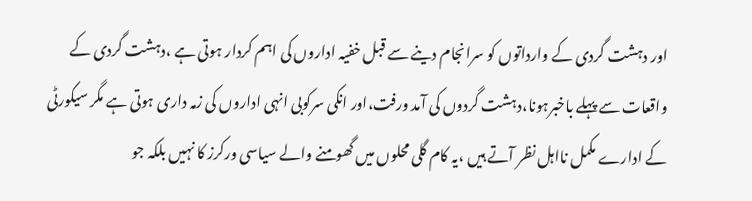اور دہشت گردی کے وارداتوں کو سرانجام دینے سے قبل خفیہ اداروں کی اہم کردار ہوتی ہے ،دہشت گردی کے واقعات سے پہلے باخبرہونا،دہشت گردوں کی آمد ورفت،اور انکی سرکوبی انہی اداروں کی زمہ داری ہوتی ہے مگر سیکورٹی کے ادارے مکمل نااہل نظر آتے ہیں ،یہ کام گلی محلوں میں گھومنے والے سیاسی ورکرز کا نہیں بلکہ جو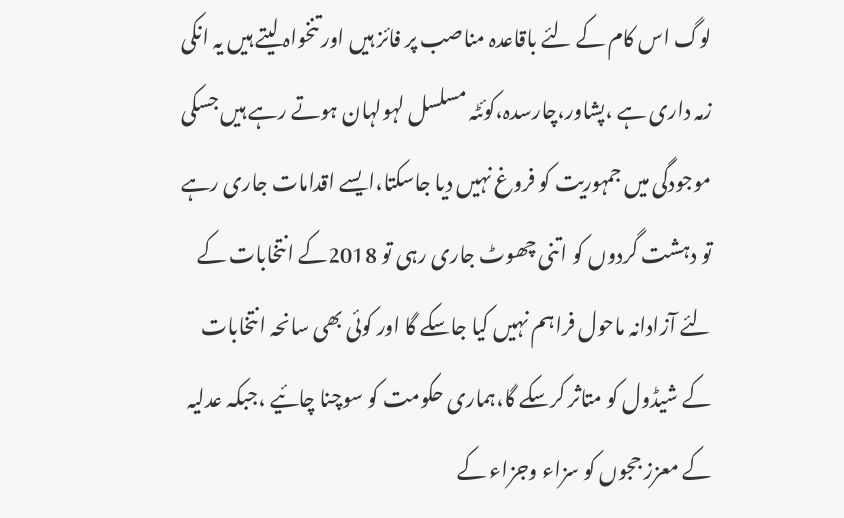لوگ اس کام کے لئے باقاعدہ مناصب پر فائز ہیں اور تنخواہ لیتے ہیں یہ انکی زمہ داری ہے ،پشاور،چارسدہ،کوئٹہ مسلسل لہولہان ہوتے رہے ہیں جسکی موجودگی میں جمہوریت کو فروغ نہیں دیا جاسکتا،ایسے اقدامات جاری رہے تو دہشت گردوں کو اتنی چھوٹ جاری رہی تو 2018کے انتخابات کے لئے آزادانہ ماحول فراہم نہیں کیا جاسکے گا اور کوئی بھی سانحہ انتخابات کے شیڈول کو متاثر کرسکے گا،ہماری حکومت کو سوچنا چائیے ،جبکہ عدلیہ کے معزز ججوں کو سزاء وجزاء کے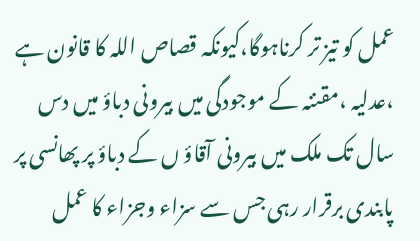عمل کو تیز تر کرناہوگا،کیونکہ قصاص اللہ کا قانون ہے ،عدلیہ ،مقننہ کے موجودگی میں بیرونی دباؤ میں دس سال تک ملک میں بیرونی آقاؤ ں کے دباؤ پر پھانسی پر پابندی برقرار رہی جس سے سزاء وجزاء کا عمل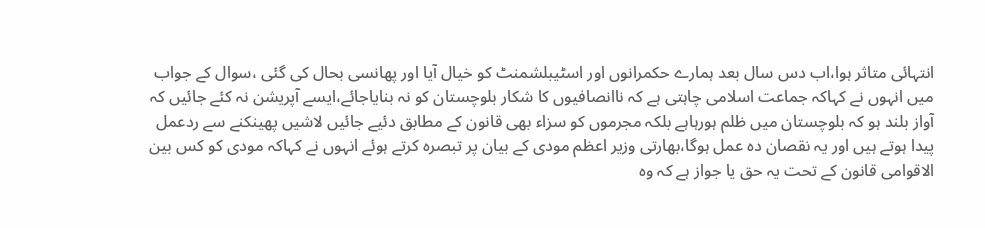انتہائی متاثر ہوا،اب دس سال بعد ہمارے حکمرانوں اور اسٹیبلشمنٹ کو خیال آیا اور پھانسی بحال کی گئی ،سوال کے جواب میں انہوں نے کہاکہ جماعت اسلامی چاہتی ہے کہ ناانصافیوں کا شکار بلوچستان کو نہ بنایاجائے،ایسے آپریشن نہ کئے جائیں کہ آواز بلند ہو کہ بلوچستان میں ظلم ہورہاہے بلکہ مجرموں کو سزاء بھی قانون کے مطابق دئیے جائیں لاشیں پھینکنے سے ردعمل پیدا ہوتے ہیں اور یہ نقصان دہ عمل ہوگا،بھارتی وزیر اعظم مودی کے بیان پر تبصرہ کرتے ہوئے انہوں نے کہاکہ مودی کو کس بین الاقوامی قانون کے تحت یہ حق یا جواز ہے کہ وہ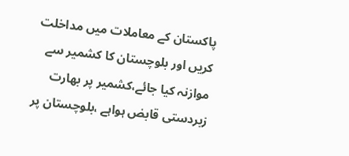پاکستان کے معاملات میں مداخلت کریں اور بلوچستان کا کشمیر سے موازنہ کیا جائے،کشمیر پر بھارت زبردستی قابض ہواہے ،بلوچستان پر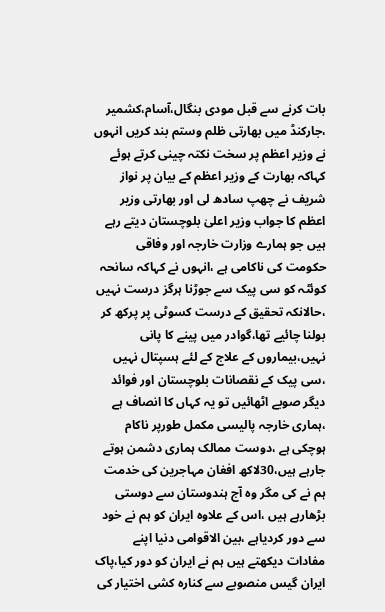بات کرنے سے قبل مودی بنگال،آسام،کشمیر ،جارکنڈ میں بھارتی ظلم وستم بند کریں انہوں نے وزیر اعظم پر سخت نکتہ چینی کرتے ہوئے کہاکہ بھارت کے وزیر اعظم کے بیان پر نواز شریف نے چھپ سادھ لی اور بھارتی وزیر اعظم کا جواب وزیر اعلیٰ بلوچستان دیتے رہے ہیں جو ہمارے وزارت خارجہ اور وفاقی حکومت کی ناکامی ہے ،انہوں نے کہاکہ سانحہ کوئٹہ کو سی پیک سے جوڑنا ہرگز درست نہیں ،حالانکہ تحقیق کے درست کسوٹی پر پرکھ کر بولنا چائیے تھا،گوادر میں پینے کا پانی نہیں،بیماروں کے علاج کے لئے ہسپتال نہیں ،سی پیک کے نقصانات بلوچستان اور فوائد دیگر صوبے اٹھائیں تو یہ کہاں کا انصاف ہے ،ہماری خارجہ پالیسی مکمل طورپر ناکام ہوچکی ہے ،دوست ممالک ہماری دشمن ہوتے جارہے ہیں،30لاکھ افغان مہاجرین کی خدمت ہم نے کی مگر وہ آج ہندوستان سے دوستی بڑھارہے ہیں ،اس کے علاوہ ایران کو ہم نے خود سے دور کردیاہے ،بین الاقوامی دنیا اپنے مفادات دیکھتے ہیں ہم نے ایران کو دور کیا،پاک ایران گیس منصوبے سے کنارہ کشی اختیار کی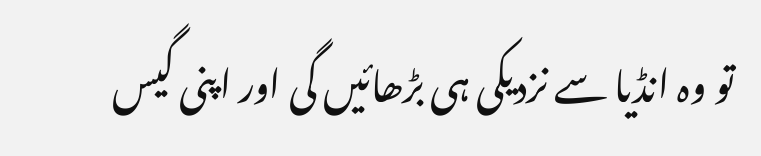تو وہ انڈیا سے نزدیکی ہی بڑھائیں گی اور اپنی گیس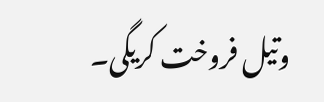وتیل فروخت کریگی۔